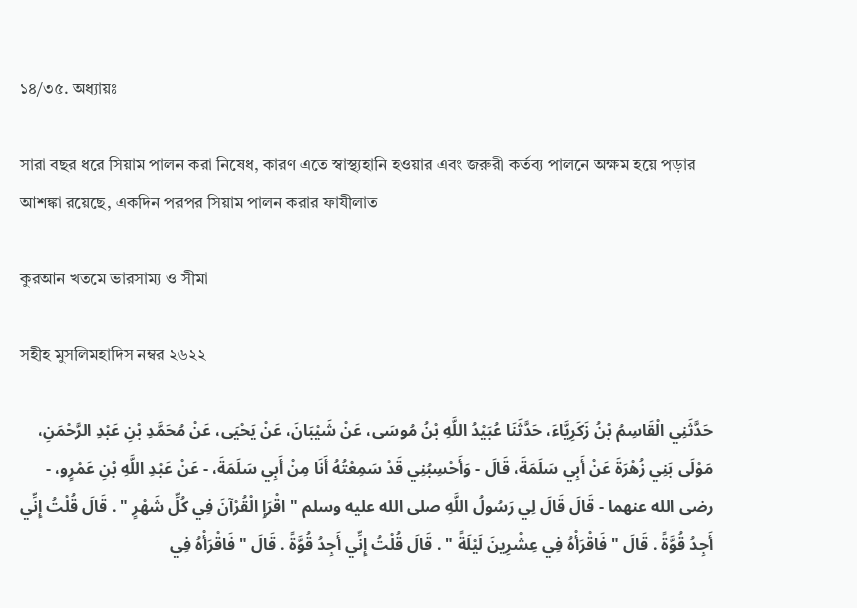১৪/৩৫. অধ্যায়ঃ

সারা বছর ধরে সিয়াম পালন করা নিষেধ, কারণ এতে স্বাস্থ্যহানি হওয়ার এবং জরুরী কর্তব্য পালনে অক্ষম হয়ে পড়ার আশঙ্কা রয়েছে, একদিন পরপর সিয়াম পালন করার ফাযীলাত

কুরআন খতমে ভারসাম্য ও সীমা

সহীহ মুসলিমহাদিস নম্বর ২৬২২

حَدَّثَنِي الْقَاسِمُ بْنُ زَكَرِيَّاءَ، حَدَّثَنَا عُبَيْدُ اللَّهِ بْنُ مُوسَى، عَنْ شَيْبَانَ، عَنْ يَحْيَى، عَنْ مُحَمَّدِ بْنِ عَبْدِ الرَّحْمَنِ، مَوْلَى بَنِي زُهْرَةَ عَنْ أَبِي سَلَمَةَ، قَالَ - وَأَحْسِبُنِي قَدْ سَمِعْتُهُ أَنَا مِنْ أَبِي سَلَمَةَ، - عَنْ عَبْدِ اللَّهِ بْنِ عَمْرٍو، - رضى الله عنهما - قَالَ قَالَ لِي رَسُولُ اللَّهِ صلى الله عليه وسلم " اقْرَإِ الْقُرْآنَ فِي كُلِّ شَهْرٍ " . قَالَ قُلْتُ إِنِّي أَجِدُ قُوَّةً . قَالَ " فَاقْرَأْهُ فِي عِشْرِينَ لَيْلَةً " . قَالَ قُلْتُ إِنِّي أَجِدُ قُوَّةً . قَالَ " فَاقْرَأْهُ فِي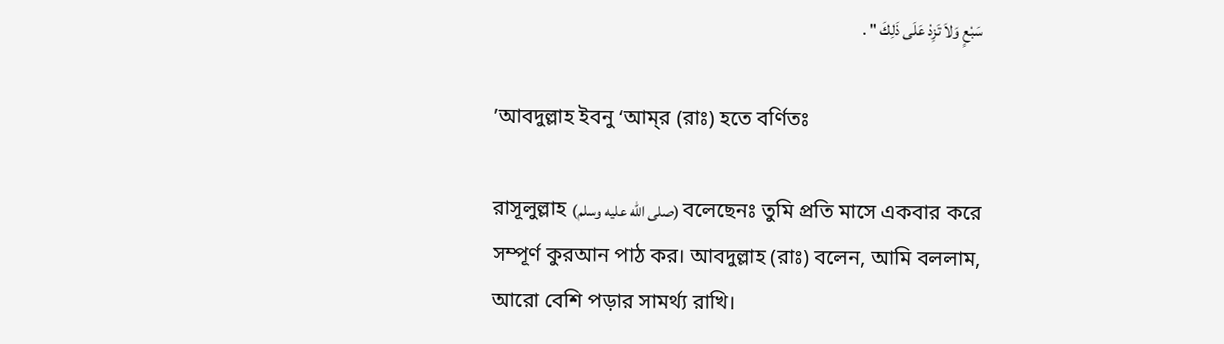سَبْعٍ وَلاَ تَزِدْ عَلَى ذَلِكَ " .

’আবদুল্লাহ ইবনু ‘আম্‌র (রাঃ) হতে বর্ণিতঃ

রাসূলুল্লাহ (صلى الله عليه وسلم) বলেছেনঃ তুমি প্রতি মাসে একবার করে সম্পূর্ণ কুরআন পাঠ কর। আবদুল্লাহ (রাঃ) বলেন, আমি বললাম, আরো বেশি পড়ার সামর্থ্য রাখি।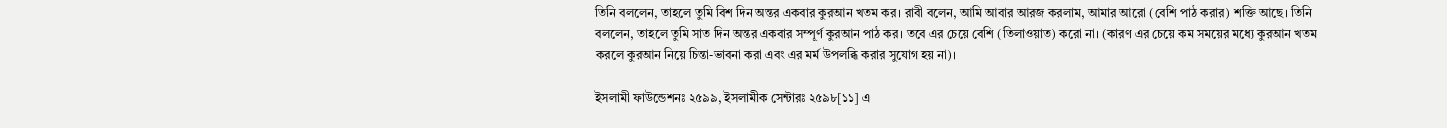তিনি বললেন, তাহলে তুমি বিশ দিন অন্তর একবার কুরআন খতম কর। রাবী বলেন, আমি আবার আরজ করলাম, আমার আরো (বেশি পাঠ করার) শক্তি আছে। তিনি বললেন, তাহলে তুমি সাত দিন অন্তর একবার সম্পূর্ণ কুরআন পাঠ কর। তবে এর চেয়ে বেশি (তিলাওয়াত) করো না। (কারণ এর চেয়ে কম সময়ের মধ্যে কুরআন খতম করলে কুরআন নিয়ে চিন্তা-ভাবনা করা এবং এর মর্ম উপলব্ধি করার সুযোগ হয় না)।

ইসলামী ফাউন্ডেশনঃ ২৫৯৯, ইসলামীক সেন্টারঃ ২৫৯৮[১১] এ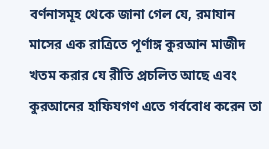বর্ণনাসমূহ থেকে জানা গেল যে, রমাযান মাসের এক রাত্রিতে পূর্ণাঙ্গ কুরআন মাজীদ খতম করার যে রীতি প্রচলিত আছে এবং কুরআনের হাফিযগণ এতে গর্ববোধ করেন তা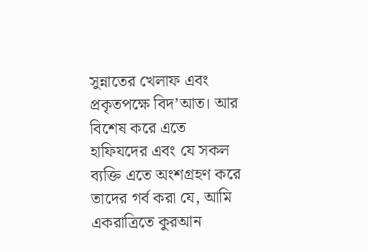সুন্নাতের খেলাফ এবং প্রকৃতপক্ষে বিদ’আত। আর বিশেষ করে এতে হাফিযদের এবং যে সকল ব্যক্তি এতে অংশগ্রহণ করে তাদের গর্ব করা যে, আমি একরাত্রিতে কুরআন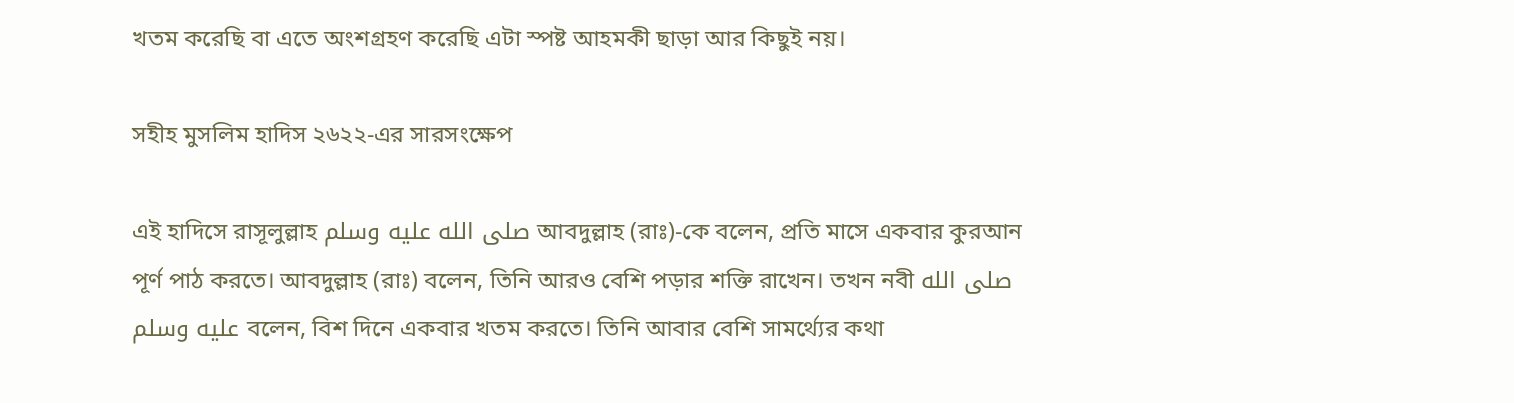খতম করেছি বা এতে অংশগ্রহণ করেছি এটা স্পষ্ট আহমকী ছাড়া আর কিছুই নয়।

সহীহ মুসলিম হাদিস ২৬২২-এর সারসংক্ষেপ

এই হাদিসে রাসূলুল্লাহ صلى الله عليه وسلم আবদুল্লাহ (রাঃ)-কে বলেন, প্রতি মাসে একবার কুরআন পূর্ণ পাঠ করতে। আবদুল্লাহ (রাঃ) বলেন, তিনি আরও বেশি পড়ার শক্তি রাখেন। তখন নবী صلى الله عليه وسلم বলেন, বিশ দিনে একবার খতম করতে। তিনি আবার বেশি সামর্থ্যের কথা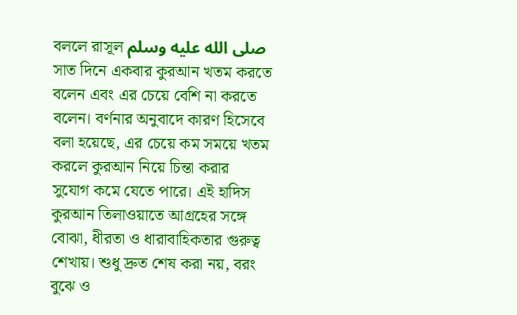বললে রাসূল صلى الله عليه وسلم সাত দিনে একবার কুরআন খতম করতে বলেন এবং এর চেয়ে বেশি না করতে বলেন। বর্ণনার অনুবাদে কারণ হিসেবে বলা হয়েছে, এর চেয়ে কম সময়ে খতম করলে কুরআন নিয়ে চিন্তা করার সুযোগ কমে যেতে পারে। এই হাদিস কুরআন তিলাওয়াতে আগ্রহের সঙ্গে বোঝা, ধীরতা ও ধারাবাহিকতার গুরুত্ব শেখায়। শুধু দ্রুত শেষ করা নয়, বরং বুঝে ও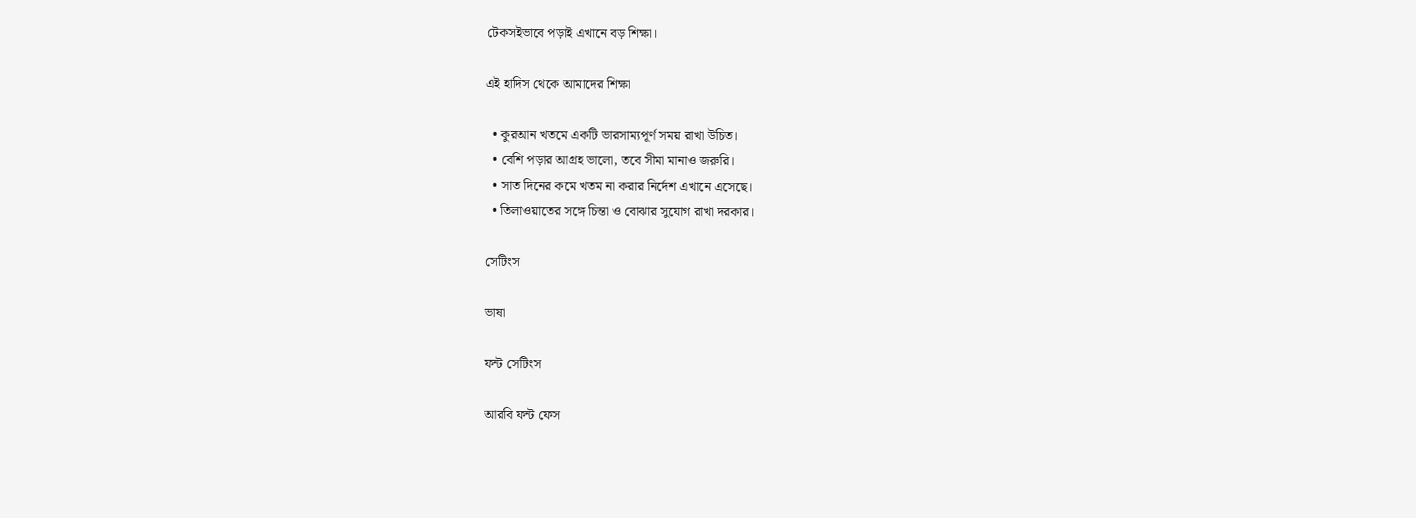টেকসইভাবে পড়াই এখানে বড় শিক্ষা।

এই হাদিস থেকে আমাদের শিক্ষা

  • কুরআন খতমে একটি ভারসাম্যপূর্ণ সময় রাখা উচিত।
  • বেশি পড়ার আগ্রহ ভালো, তবে সীমা মানাও জরুরি।
  • সাত দিনের কমে খতম না করার নির্দেশ এখানে এসেছে।
  • তিলাওয়াতের সঙ্গে চিন্তা ও বোঝার সুযোগ রাখা দরকার।

সেটিংস

ভাষা

ফন্ট সেটিংস

আরবি ফন্ট ফেস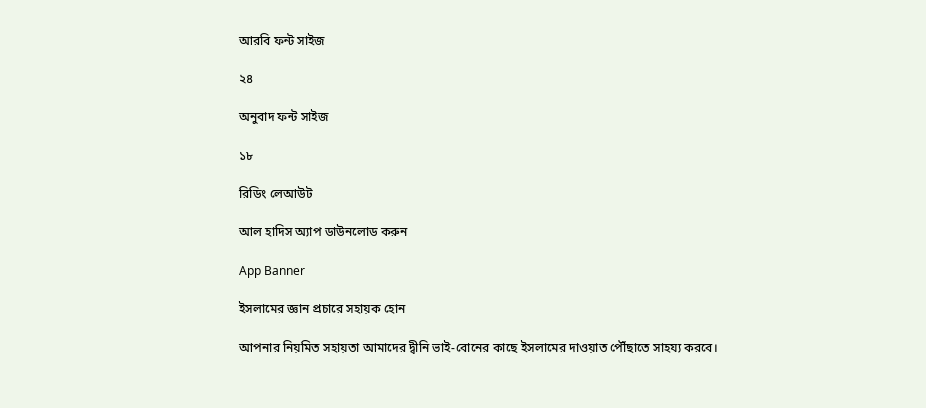আরবি ফন্ট সাইজ

২৪

অনুবাদ ফন্ট সাইজ

১৮

রিডিং লেআউট

আল হাদিস অ্যাপ ডাউনলোড করুন

App Banner

ইসলামের জ্ঞান প্রচারে সহায়ক হোন

আপনার নিয়মিত সহায়তা আমাদের দ্বীনি ভাই-বোনের কাছে ইসলামের দাওয়াত পৌঁছাতে সাহয্য করবে।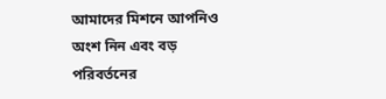আমাদের মিশনে আপনিও অংশ নিন এবং বড় পরিবর্তনের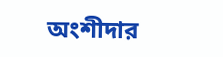অংশীদার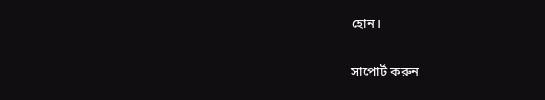হোন।

সাপোর্ট করুন